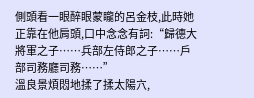側頭看一眼醉眼蒙矓的呂金枝,此時她正靠在他肩頭,口中念念有詞:“歸德大將軍之子……兵部左侍郎之子……戶部司務廳司務……”
溫良景煩悶地揉了揉太陽穴,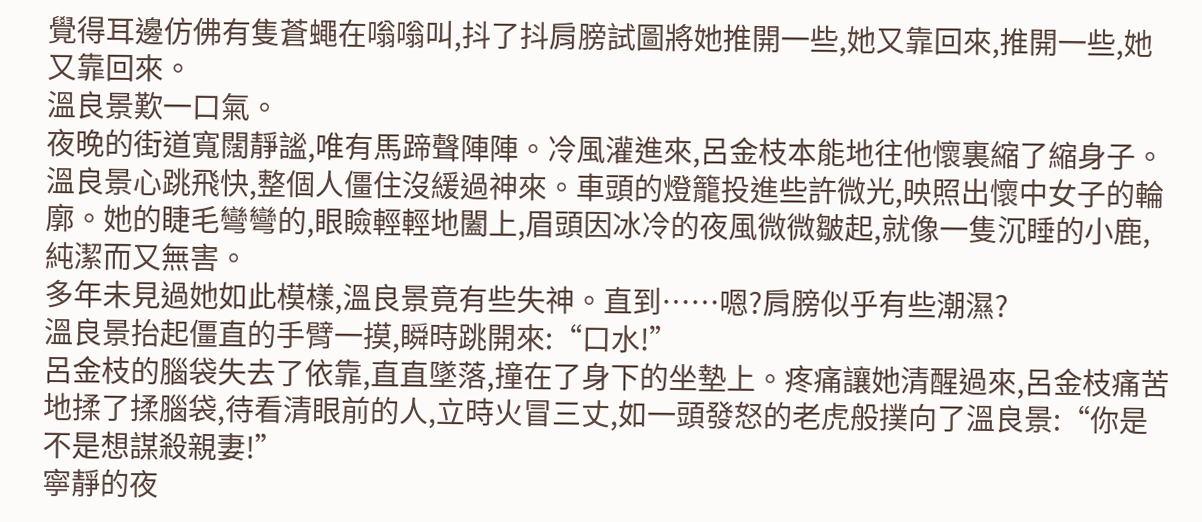覺得耳邊仿佛有隻蒼蠅在嗡嗡叫,抖了抖肩膀試圖將她推開一些,她又靠回來,推開一些,她又靠回來。
溫良景歎一口氣。
夜晚的街道寬闊靜謐,唯有馬蹄聲陣陣。冷風灌進來,呂金枝本能地往他懷裏縮了縮身子。溫良景心跳飛快,整個人僵住沒緩過神來。車頭的燈籠投進些許微光,映照出懷中女子的輪廓。她的睫毛彎彎的,眼瞼輕輕地闔上,眉頭因冰冷的夜風微微皺起,就像一隻沉睡的小鹿,純潔而又無害。
多年未見過她如此模樣,溫良景竟有些失神。直到……嗯?肩膀似乎有些潮濕?
溫良景抬起僵直的手臂一摸,瞬時跳開來:“口水!”
呂金枝的腦袋失去了依靠,直直墜落,撞在了身下的坐墊上。疼痛讓她清醒過來,呂金枝痛苦地揉了揉腦袋,待看清眼前的人,立時火冒三丈,如一頭發怒的老虎般撲向了溫良景:“你是不是想謀殺親妻!”
寧靜的夜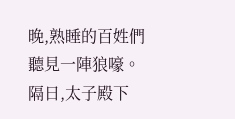晚,熟睡的百姓們聽見一陣狼嚎。
隔日,太子殿下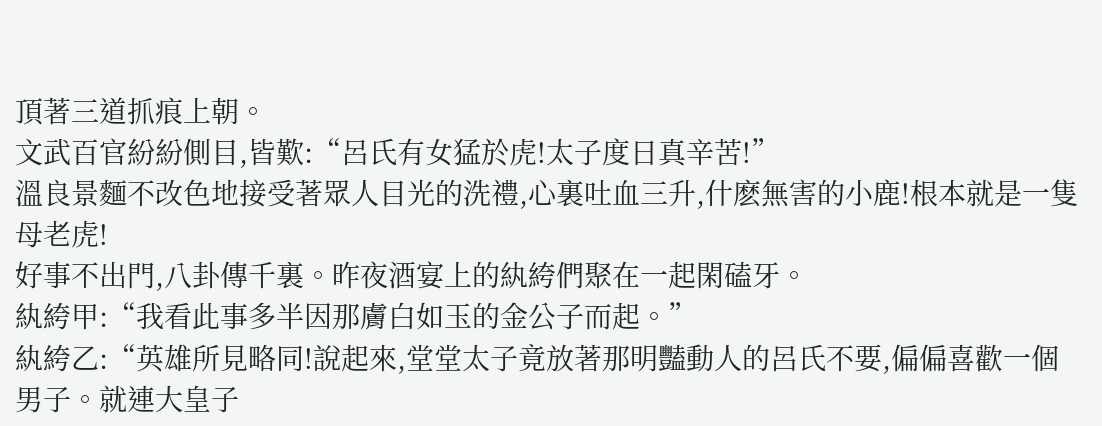頂著三道抓痕上朝。
文武百官紛紛側目,皆歎:“呂氏有女猛於虎!太子度日真辛苦!”
溫良景麵不改色地接受著眾人目光的洗禮,心裏吐血三升,什麽無害的小鹿!根本就是一隻母老虎!
好事不出門,八卦傳千裏。昨夜酒宴上的紈絝們聚在一起閑磕牙。
紈絝甲:“我看此事多半因那膚白如玉的金公子而起。”
紈絝乙:“英雄所見略同!說起來,堂堂太子竟放著那明豔動人的呂氏不要,偏偏喜歡一個男子。就連大皇子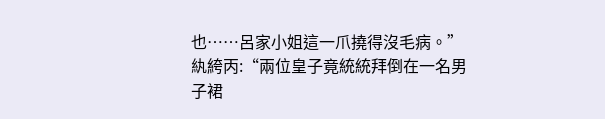也……呂家小姐這一爪撓得沒毛病。”
紈絝丙:“兩位皇子竟統統拜倒在一名男子裙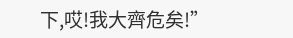下,哎!我大齊危矣!”